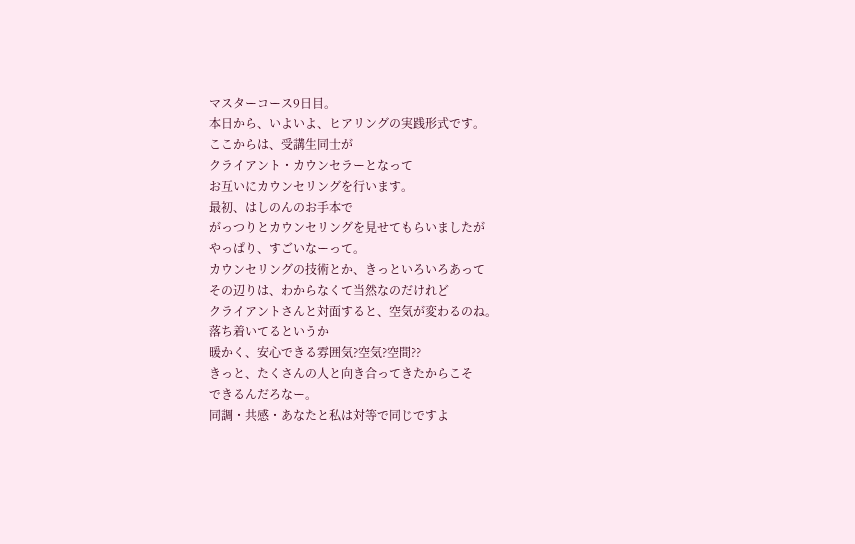マスターコース9日目。
本日から、いよいよ、ヒアリングの実践形式です。
ここからは、受講生同士が
クライアント・カウンセラーとなって
お互いにカウンセリングを行います。
最初、はしのんのお手本で
がっつりとカウンセリングを見せてもらいましたが
やっぱり、すごいなーって。
カウンセリングの技術とか、きっといろいろあって
その辺りは、わからなくて当然なのだけれど
クライアントさんと対面すると、空気が変わるのね。
落ち着いてるというか
暖かく、安心できる雰囲気?空気?空間??
きっと、たくさんの人と向き合ってきたからこそ
できるんだろなー。
同調・共感・あなたと私は対等で同じですよ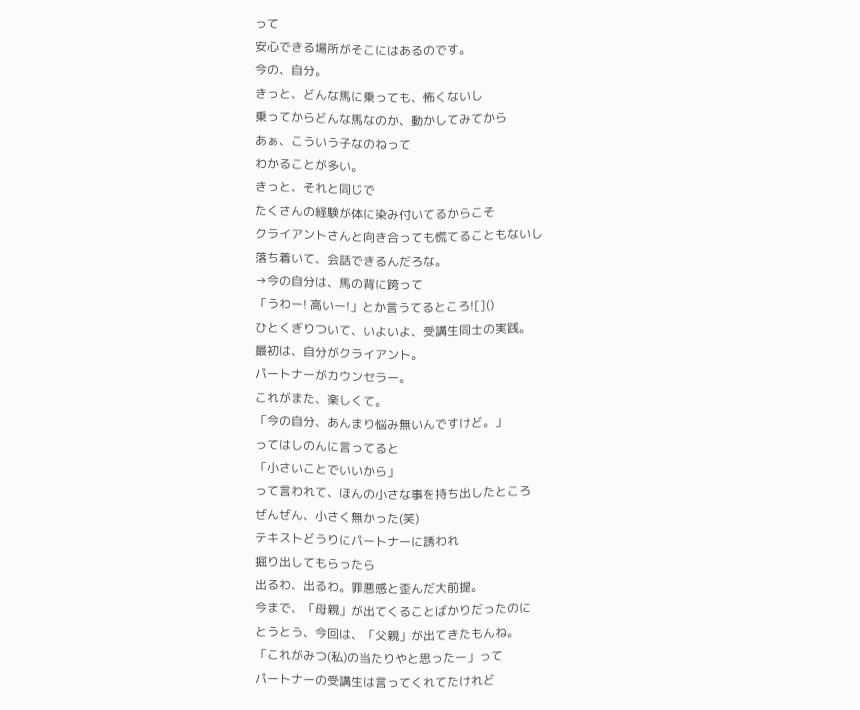って
安心できる場所がそこにはあるのです。
今の、自分。
きっと、どんな馬に乗っても、怖くないし
乗ってからどんな馬なのか、動かしてみてから
あぁ、こういう子なのねって
わかることが多い。
きっと、それと同じで
たくさんの経験が体に染み付いてるからこそ
クライアントさんと向き合っても慌てることもないし
落ち着いて、会話できるんだろな。
→今の自分は、馬の背に跨って
「うわー! 高いー!」とか言うてるところ![]()
ひとくぎりついて、いよいよ、受講生同士の実践。
最初は、自分がクライアント。
パートナーがカウンセラー。
これがまた、楽しくて。
「今の自分、あんまり悩み無いんですけど。」
ってはしのんに言ってると
「小さいことでいいから」
って言われて、ほんの小さな事を持ち出したところ
ぜんぜん、小さく無かった(笑)
テキストどうりにパートナーに誘われ
掘り出してもらったら
出るわ、出るわ。罪悪感と歪んだ大前提。
今まで、「母親」が出てくることばかりだったのに
とうとう、今回は、「父親」が出てきたもんね。
「これがみつ(私)の当たりやと思ったー」って
パートナーの受講生は言ってくれてたけれど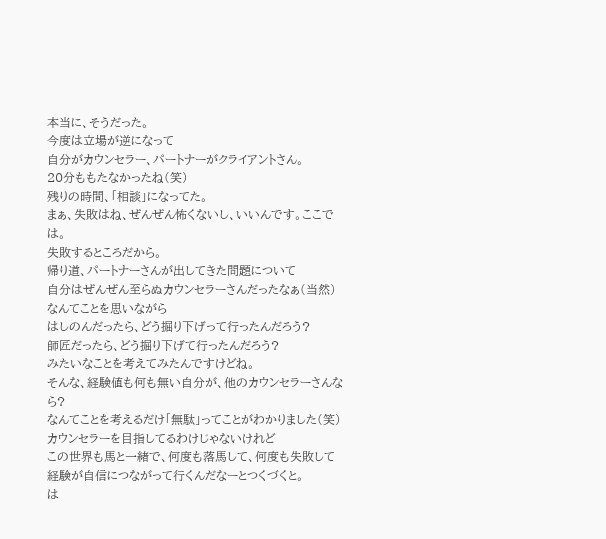本当に、そうだった。
今度は立場が逆になって
自分がカウンセラー、パートナーがクライアントさん。
20分ももたなかったね(笑)
残りの時間、「相談」になってた。
まぁ、失敗はね、ぜんぜん怖くないし、いいんです。ここでは。
失敗するところだから。
帰り道、パートナーさんが出してきた問題について
自分はぜんぜん至らぬカウンセラーさんだったなぁ(当然)なんてことを思いながら
はしのんだったら、どう掘り下げって行ったんだろう?
師匠だったら、どう掘り下げて行ったんだろう?
みたいなことを考えてみたんですけどね。
そんな、経験値も何も無い自分が、他のカウンセラーさんなら?
なんてことを考えるだけ「無駄」ってことがわかりました(笑)
カウンセラーを目指してるわけじゃないけれど
この世界も馬と一緒で、何度も落馬して、何度も失敗して
経験が自信につながって行くんだなーとつくづくと。
は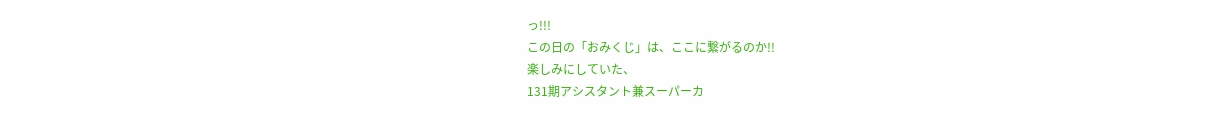っ!!!
この日の「おみくじ」は、ここに繋がるのか!!
楽しみにしていた、
131期アシスタント兼スーパーカ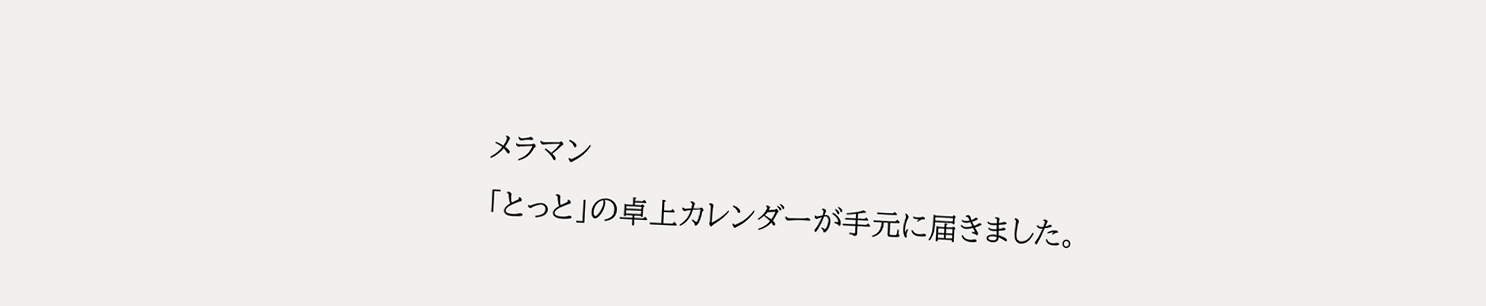メラマン
「とっと」の卓上カレンダーが手元に届きました。